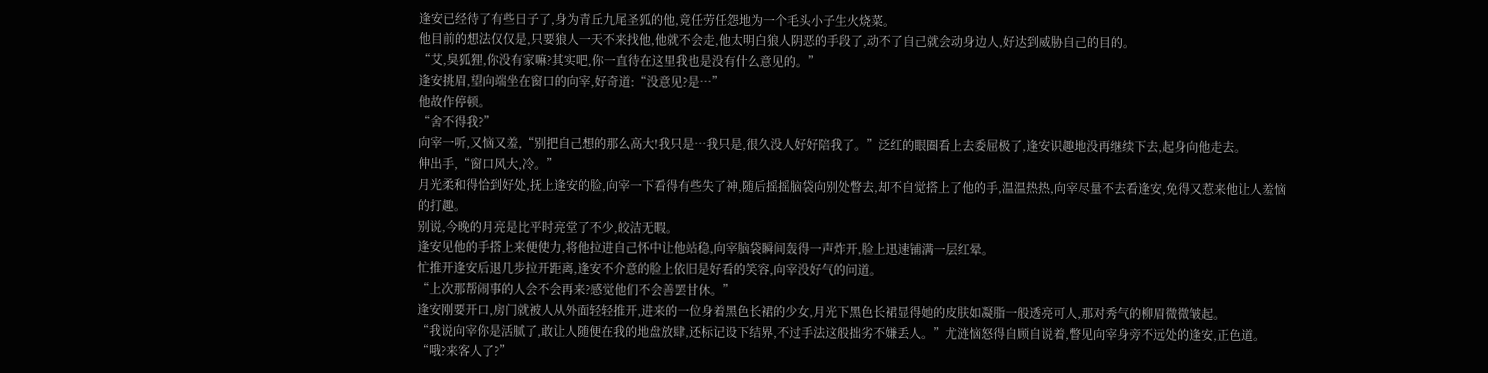逢安已经待了有些日子了,身为青丘九尾圣狐的他,竟任劳任怨地为一个毛头小子生火烧菜。
他目前的想法仅仅是,只要狼人一天不来找他,他就不会走,他太明白狼人阴恶的手段了,动不了自己就会动身边人,好达到威胁自己的目的。
“艾,臭狐狸,你没有家嘛?其实吧,你一直待在这里我也是没有什么意见的。”
逢安挑眉,望向端坐在窗口的向宰,好奇道:“没意见?是…”
他故作停顿。
“舍不得我?”
向宰一听,又恼又羞,“别把自己想的那么高大!我只是…我只是,很久没人好好陪我了。”泛红的眼圈看上去委屈极了,逢安识趣地没再继续下去,起身向他走去。
伸出手,“窗口风大,冷。”
月光柔和得恰到好处,抚上逢安的脸,向宰一下看得有些失了神,随后摇摇脑袋向别处瞥去,却不自觉搭上了他的手,温温热热,向宰尽量不去看逢安,免得又惹来他让人羞恼的打趣。
别说,今晚的月亮是比平时亮堂了不少,皎洁无暇。
逢安见他的手搭上来便使力,将他拉进自己怀中让他站稳,向宰脑袋瞬间轰得一声炸开,脸上迅速铺满一层红晕。
忙推开逢安后退几步拉开距离,逢安不介意的脸上依旧是好看的笑容,向宰没好气的问道。
“上次那帮闹事的人会不会再来?感觉他们不会善罢甘休。”
逢安刚要开口,房门就被人从外面轻轻推开,进来的一位身着黑色长裙的少女,月光下黑色长裙显得她的皮肤如凝脂一般透亮可人,那对秀气的柳眉微微皱起。
“我说向宰你是活腻了,敢让人随便在我的地盘放肆,还标记设下结界,不过手法这般拙劣不嫌丢人。”尤涟恼怒得自顾自说着,瞥见向宰身旁不远处的逢安,正色道。
“哦?来客人了?”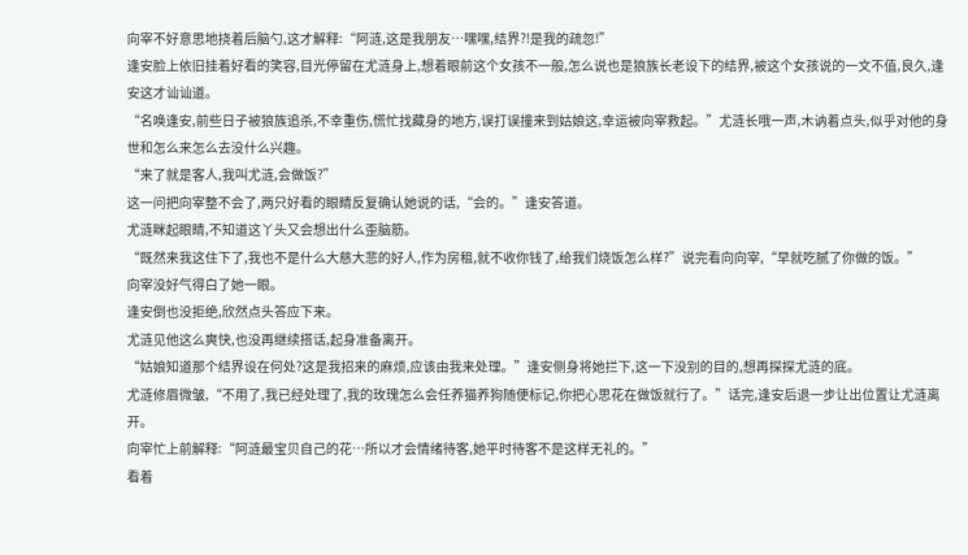向宰不好意思地挠着后脑勺,这才解释:“阿涟,这是我朋友…嘿嘿,结界?!是我的疏忽!”
逢安脸上依旧挂着好看的笑容,目光停留在尤涟身上,想着眼前这个女孩不一般,怎么说也是狼族长老设下的结界,被这个女孩说的一文不值,良久,逢安这才讪讪道。
“名唤逢安,前些日子被狼族追杀,不幸重伤,慌忙找藏身的地方,误打误撞来到姑娘这,幸运被向宰救起。”尤涟长哦一声,木讷着点头,似乎对他的身世和怎么来怎么去没什么兴趣。
“来了就是客人,我叫尤涟,会做饭?”
这一问把向宰整不会了,两只好看的眼睛反复确认她说的话,“会的。”逢安答道。
尤涟眯起眼睛,不知道这丫头又会想出什么歪脑筋。
“既然来我这住下了,我也不是什么大慈大悲的好人,作为房租,就不收你钱了,给我们烧饭怎么样?”说完看向向宰,“早就吃腻了你做的饭。”
向宰没好气得白了她一眼。
逢安倒也没拒绝,欣然点头答应下来。
尤涟见他这么爽快,也没再继续搭话,起身准备离开。
“姑娘知道那个结界设在何处?这是我招来的麻烦,应该由我来处理。”逢安侧身将她拦下,这一下没别的目的,想再探探尤涟的底。
尤涟修眉微皱,“不用了,我已经处理了,我的玫瑰怎么会任养猫养狗随便标记,你把心思花在做饭就行了。”话完,逢安后退一步让出位置让尤涟离开。
向宰忙上前解释:“阿涟最宝贝自己的花…所以才会情绪待客,她平时待客不是这样无礼的。”
看着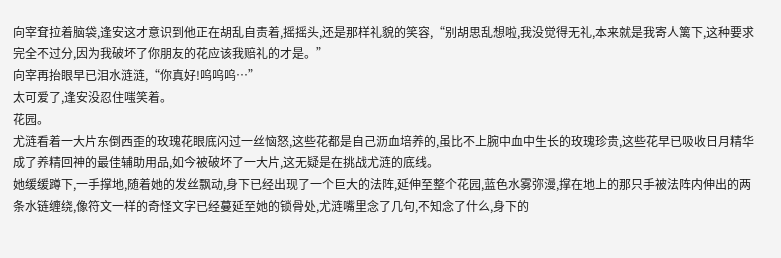向宰耷拉着脑袋,逢安这才意识到他正在胡乱自责着,摇摇头,还是那样礼貌的笑容,“别胡思乱想啦,我没觉得无礼,本来就是我寄人篱下,这种要求完全不过分,因为我破坏了你朋友的花应该我赔礼的才是。”
向宰再抬眼早已泪水涟涟,“你真好!呜呜呜…”
太可爱了,逢安没忍住嗤笑着。
花园。
尤涟看着一大片东倒西歪的玫瑰花眼底闪过一丝恼怒,这些花都是自己沥血培养的,虽比不上腕中血中生长的玫瑰珍贵,这些花早已吸收日月精华成了养精回神的最佳辅助用品,如今被破坏了一大片,这无疑是在挑战尤涟的底线。
她缓缓蹲下,一手撑地,随着她的发丝飘动,身下已经出现了一个巨大的法阵,延伸至整个花园,蓝色水雾弥漫,撑在地上的那只手被法阵内伸出的两条水链缠绕,像符文一样的奇怪文字已经蔓延至她的锁骨处,尤涟嘴里念了几句,不知念了什么,身下的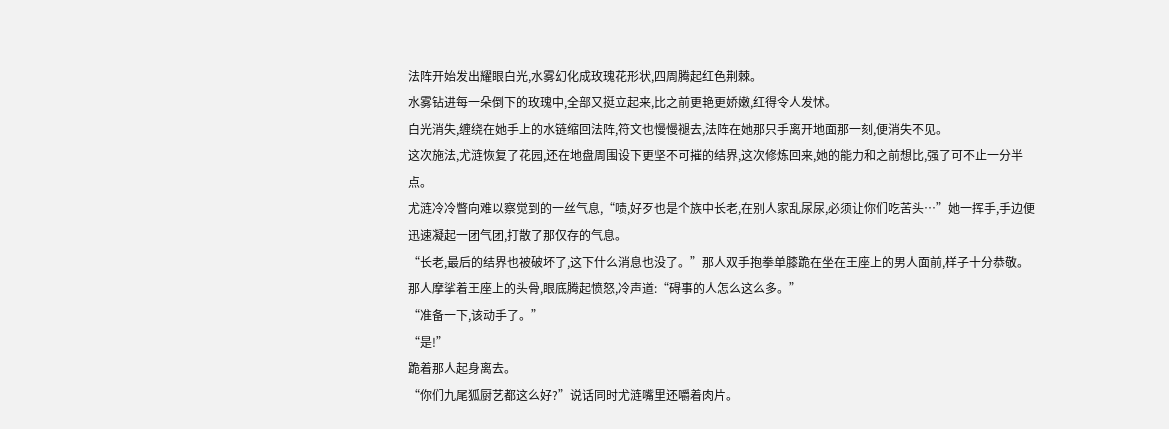法阵开始发出耀眼白光,水雾幻化成玫瑰花形状,四周腾起红色荆棘。
水雾钻进每一朵倒下的玫瑰中,全部又挺立起来,比之前更艳更娇嫩,红得令人发怵。
白光消失,缠绕在她手上的水链缩回法阵,符文也慢慢褪去,法阵在她那只手离开地面那一刻,便消失不见。
这次施法,尤涟恢复了花园,还在地盘周围设下更坚不可摧的结界,这次修炼回来,她的能力和之前想比,强了可不止一分半点。
尤涟冷冷瞥向难以察觉到的一丝气息,“啧,好歹也是个族中长老,在别人家乱尿尿,必须让你们吃苦头…”她一挥手,手边便迅速凝起一团气团,打散了那仅存的气息。
“长老,最后的结界也被破坏了,这下什么消息也没了。”那人双手抱拳单膝跪在坐在王座上的男人面前,样子十分恭敬。
那人摩挲着王座上的头骨,眼底腾起愤怒,冷声道:“碍事的人怎么这么多。”
“准备一下,该动手了。”
“是!”
跪着那人起身离去。
“你们九尾狐厨艺都这么好?”说话同时尤涟嘴里还嚼着肉片。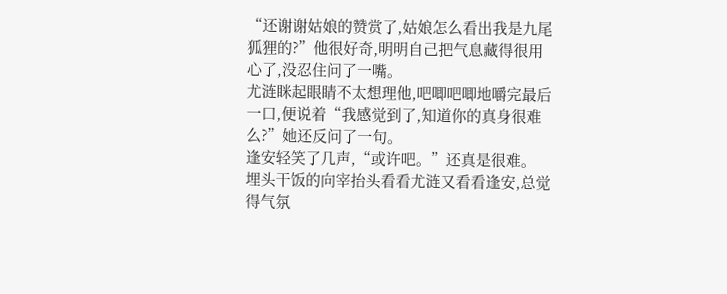“还谢谢姑娘的赞赏了,姑娘怎么看出我是九尾狐狸的?”他很好奇,明明自己把气息藏得很用心了,没忍住问了一嘴。
尤涟眯起眼睛不太想理他,吧唧吧唧地嚼完最后一口,便说着“我感觉到了,知道你的真身很难么?”她还反问了一句。
逢安轻笑了几声,“或许吧。”还真是很难。
埋头干饭的向宰抬头看看尤涟又看看逢安,总觉得气氛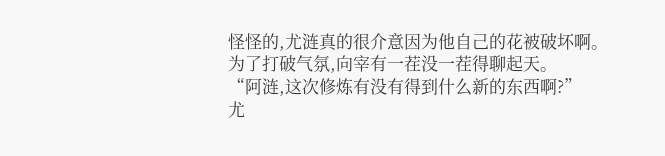怪怪的,尤涟真的很介意因为他自己的花被破坏啊。
为了打破气氛,向宰有一茬没一茬得聊起天。
“阿涟,这次修炼有没有得到什么新的东西啊?”
尤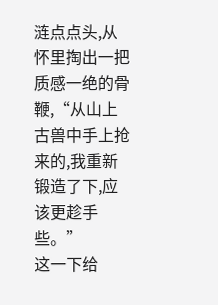涟点点头,从怀里掏出一把质感一绝的骨鞭,“从山上古兽中手上抢来的,我重新锻造了下,应该更趁手些。”
这一下给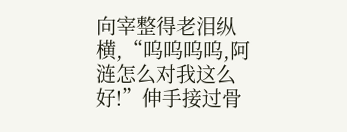向宰整得老泪纵横,“呜呜呜呜,阿涟怎么对我这么好!”伸手接过骨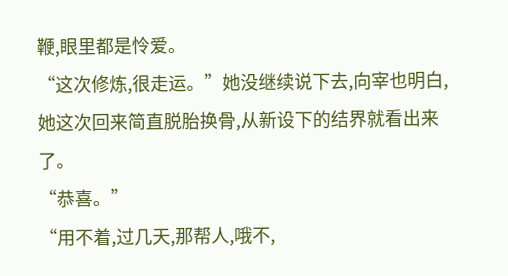鞭,眼里都是怜爱。
“这次修炼,很走运。”她没继续说下去,向宰也明白,她这次回来简直脱胎换骨,从新设下的结界就看出来了。
“恭喜。”
“用不着,过几天,那帮人,哦不,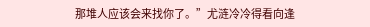那堆人应该会来找你了。”尤涟冷冷得看向逢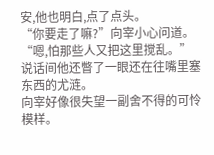安,他也明白,点了点头。
“你要走了嘛?”向宰小心问道。
“嗯,怕那些人又把这里搅乱。”说话间他还瞥了一眼还在往嘴里塞东西的尤涟。
向宰好像很失望一副舍不得的可怜模样。